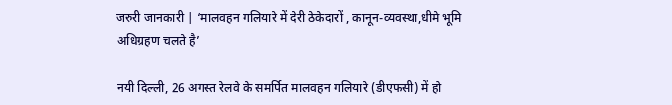जरुरी जानकारी | ‘मालवहन गलियारे में देरी ठेकेदारों , कानून-व्यवस्था,धीमे भूमि अधिग्रहण चलते है’

नयी दिल्ली, 26 अगस्त रेलवे के समर्पित मालवहन गलियारे (डीएफसी) में हो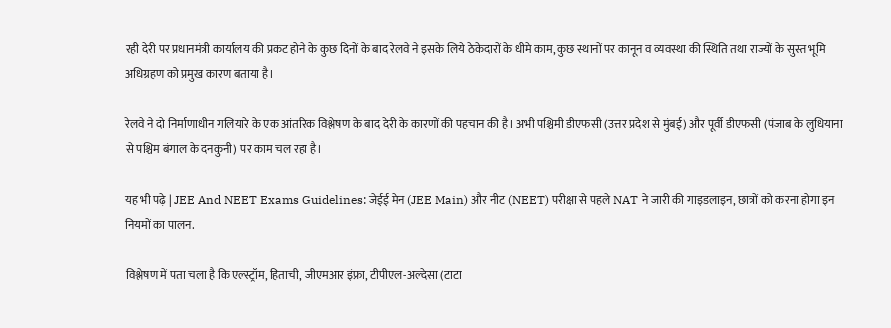रही देरी पर प्रधानमंत्री कार्यालय की प्रकट होने के कुछ दिनों के बाद रेलवे ने इसके लिये ठेकेदारों के धीमे काम, कुछ स्थानों पर कानून व व्यवस्था की स्थिति तथा राज्यों के सुस्त भूमि अधिग्रहण को प्रमुख कारण बताया है।

रेलवे ने दो निर्माणाधीन गलियारे के एक आंतरिक विश्लेषण के बाद देरी के कारणों की पहचान की है। अभी पश्चिमी डीएफसी (उत्तर प्रदेश से मुंबई) और पूर्वी डीएफसी (पंजाब के लुधियाना से पश्चिम बंगाल के दनकुनी) पर काम चल रहा है।

यह भी पढ़े | JEE And NEET Exams Guidelines: जेईई मेन (JEE Main) और नीट (NEET) परीक्षा से पहले NAT ने जारी की गाइडलाइन, छात्रों को करना होगा इन नियमों का पालन.

विश्लेषण में पता चला है कि एल्स्ट्रॉम, हिताची, जीएमआर इंफ्रा, टीपीएल-अल्देसा (टाटा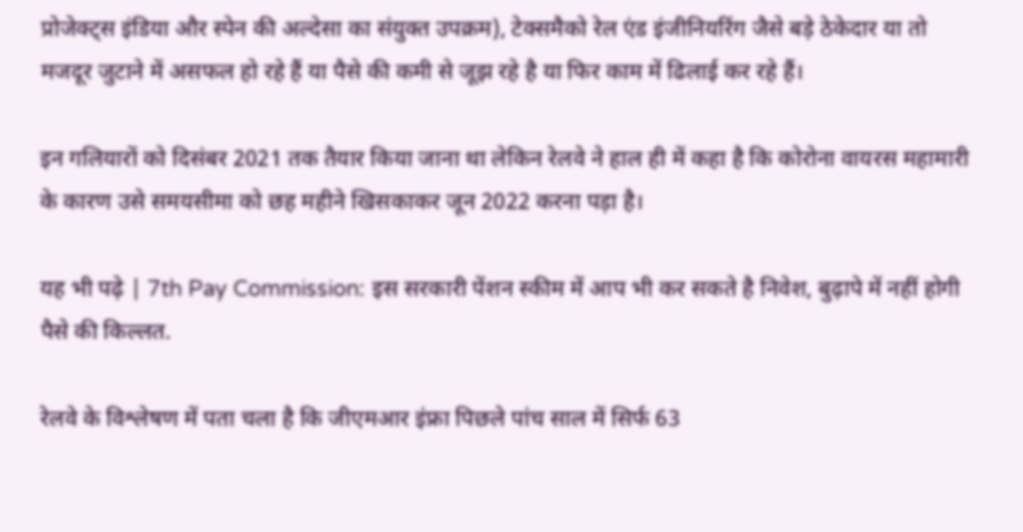प्रोजेक्ट्स इंडिया और स्पेन की अल्देसा का संयुक्त उपक्रम), टेक्समैको रेल एंड इंजीनियरिंग जैसे बड़े ठेकेदार या तो मजदूर जुटाने में असफल हो रहे हैं या पैसे की कमी से जूझ रहे है या फिर काम में ढिलाई कर रहे हैं।

इन गलियारों को दिसंबर 2021 तक तैयार किया जाना था लेकिन रेलवे ने हाल ही में कहा है कि कोरोना वायरस महामारी के कारण उसे समयसीमा को छह महीने खिसकाकर जून 2022 करना पड़ा है।

यह भी पढ़े | 7th Pay Commission: इस सरकारी पेंशन स्कीम में आप भी कर सकते है निवेश, बुढ़ापे में नहीं होगी पैसे की किल्लत.

रेलवे के विश्लेषण में पता चला है कि जीएमआर इंफ्रा पिछले पांच साल में सिर्फ 63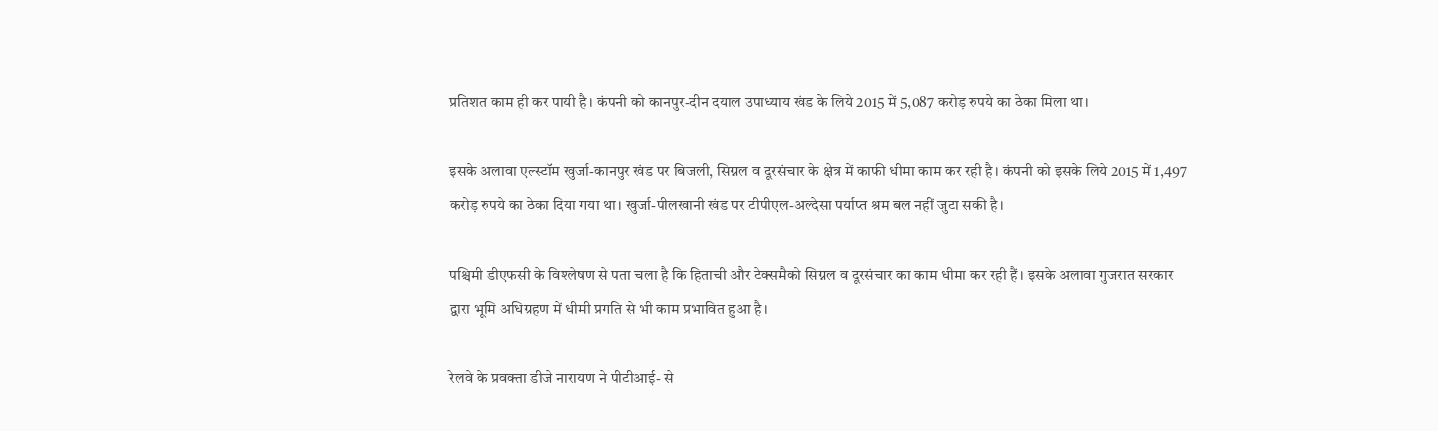प्रतिशत काम ही कर पायी है। कंपनी को कानपुर-दीन दयाल उपाध्याय खंड के लिये 2015 में 5,087 करोड़ रुपये का ठेका मिला था।

इसके अलावा एल्स्टॉम खुर्जा-कानपुर खंड पर बिजली, सिग्नल व दूरसंचार के क्षेत्र में काफी धीमा काम कर रही है। कंपनी को इसके लिये 2015 में 1,497 करोड़ रुपये का ठेका दिया गया था। खुर्जा-पीलखानी खंड पर टीपीएल-अल्देसा पर्याप्त श्रम बल नहीं जुटा सकी है।

पश्चिमी डीएफसी के विश्लेषण से पता चला है कि हिताची और टेक्समैको सिग्नल व दूरसंचार का काम धीमा कर रही हैं। इसके अलावा गुजरात सरकार द्वारा भूमि अधिग्रहण में धीमी प्रगति से भी काम प्रभावित हुआ है।

रेलवे के प्रवक्ता डीजे नारायण ने पीटीआई- से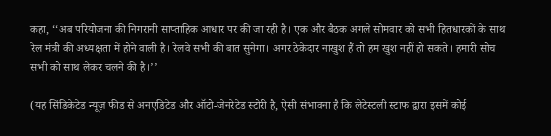कहा, ‘‘अब परियोजना की निगरानी साप्ताहिक आधार पर की जा रही है। एक और बैठक अगले सोमवार को सभी हितधारकों के साथ रेल मंत्री की अध्यक्षता में होने वाली है। रेलवे सभी की बात सुनेगा। अगर ठेकेदार नाखुश हैं तो हम खुश नहीं हो सकते। हमारी सोच सभी को साथ लेकर चलने की है।’’

(यह सिंडिकेटेड न्यूज़ फीड से अनएडिटेड और ऑटो-जेनरेटेड स्टोरी है, ऐसी संभावना है कि लेटेस्टली स्टाफ द्वारा इसमें कोई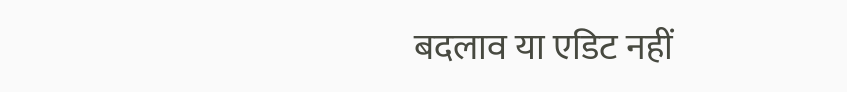बदलाव या एडिट नहीं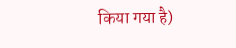किया गया है)